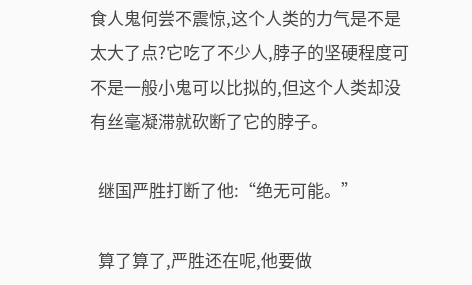食人鬼何尝不震惊,这个人类的力气是不是太大了点?它吃了不少人,脖子的坚硬程度可不是一般小鬼可以比拟的,但这个人类却没有丝毫凝滞就砍断了它的脖子。

  继国严胜打断了他:“绝无可能。”

  算了算了,严胜还在呢,他要做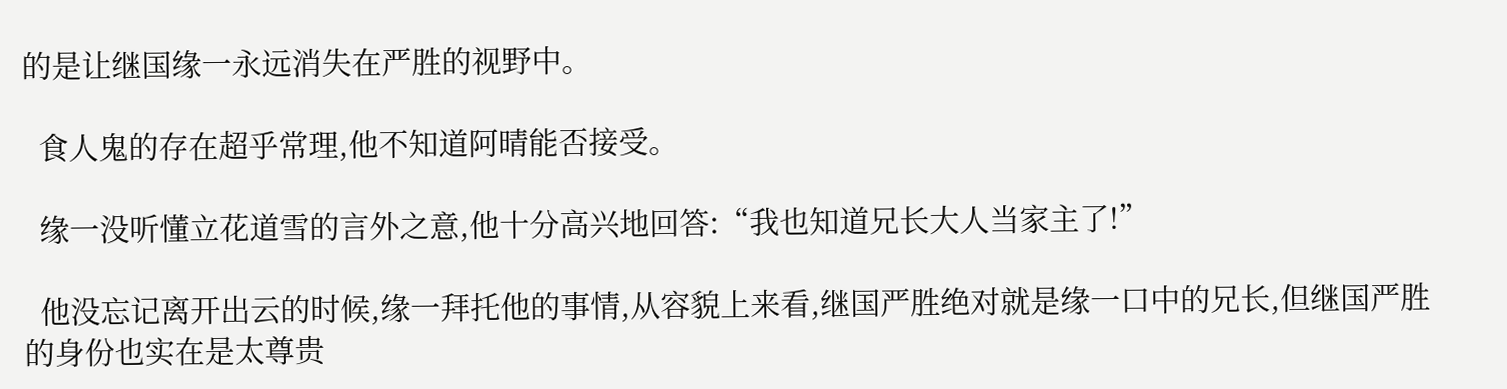的是让继国缘一永远消失在严胜的视野中。

  食人鬼的存在超乎常理,他不知道阿晴能否接受。

  缘一没听懂立花道雪的言外之意,他十分高兴地回答:“我也知道兄长大人当家主了!”

  他没忘记离开出云的时候,缘一拜托他的事情,从容貌上来看,继国严胜绝对就是缘一口中的兄长,但继国严胜的身份也实在是太尊贵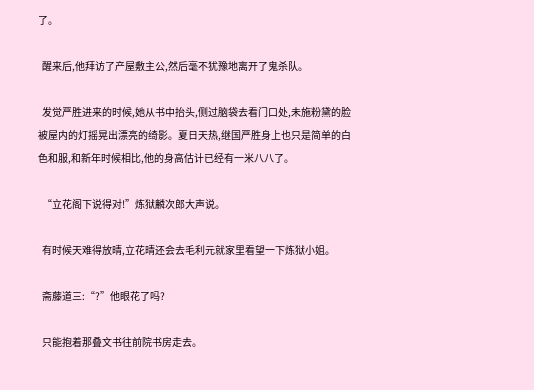了。

  醒来后,他拜访了产屋敷主公,然后毫不犹豫地离开了鬼杀队。

  发觉严胜进来的时候,她从书中抬头,侧过脑袋去看门口处,未施粉黛的脸被屋内的灯摇晃出漂亮的绮影。夏日天热,继国严胜身上也只是简单的白色和服,和新年时候相比,他的身高估计已经有一米八八了。

  “立花阁下说得对!”炼狱麟次郎大声说。

  有时候天难得放晴,立花晴还会去毛利元就家里看望一下炼狱小姐。

  斋藤道三:“?”他眼花了吗?

  只能抱着那叠文书往前院书房走去。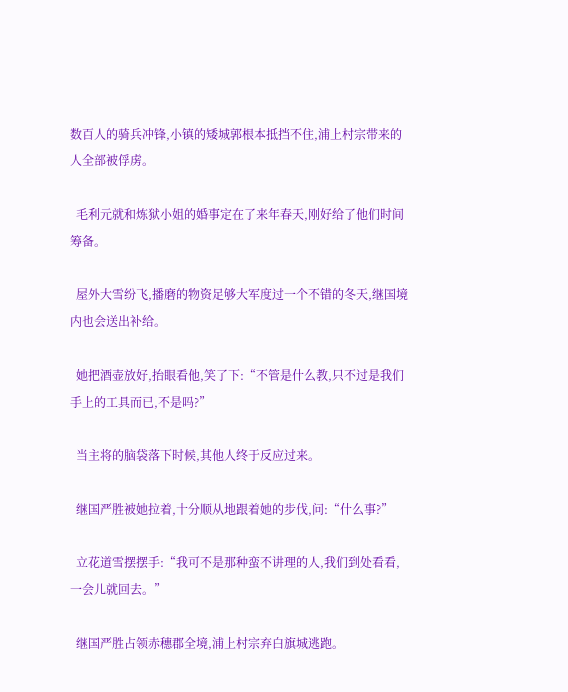数百人的骑兵冲锋,小镇的矮城郭根本抵挡不住,浦上村宗带来的人全部被俘虏。

  毛利元就和炼狱小姐的婚事定在了来年春天,刚好给了他们时间筹备。

  屋外大雪纷飞,播磨的物资足够大军度过一个不错的冬天,继国境内也会送出补给。

  她把酒壶放好,抬眼看他,笑了下:“不管是什么教,只不过是我们手上的工具而已,不是吗?”

  当主将的脑袋落下时候,其他人终于反应过来。

  继国严胜被她拉着,十分顺从地跟着她的步伐,问:“什么事?”

  立花道雪摆摆手:“我可不是那种蛮不讲理的人,我们到处看看,一会儿就回去。”

  继国严胜占领赤穗郡全境,浦上村宗弃白旗城逃跑。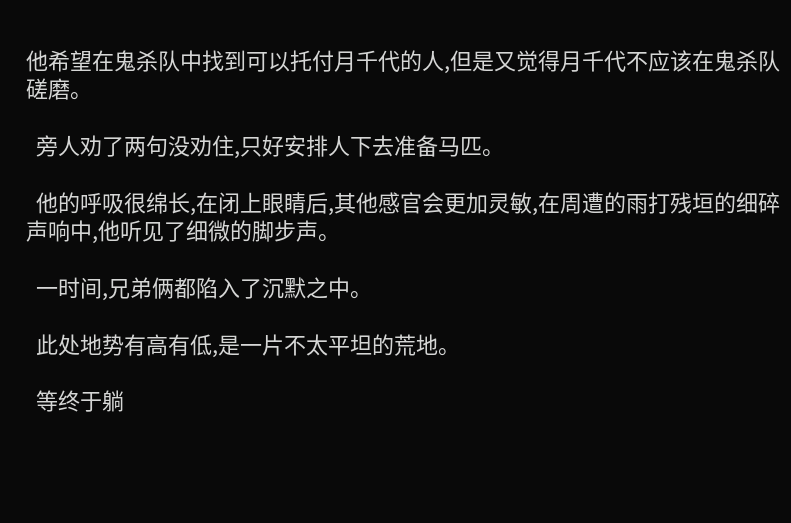他希望在鬼杀队中找到可以托付月千代的人,但是又觉得月千代不应该在鬼杀队磋磨。

  旁人劝了两句没劝住,只好安排人下去准备马匹。

  他的呼吸很绵长,在闭上眼睛后,其他感官会更加灵敏,在周遭的雨打残垣的细碎声响中,他听见了细微的脚步声。

  一时间,兄弟俩都陷入了沉默之中。

  此处地势有高有低,是一片不太平坦的荒地。

  等终于躺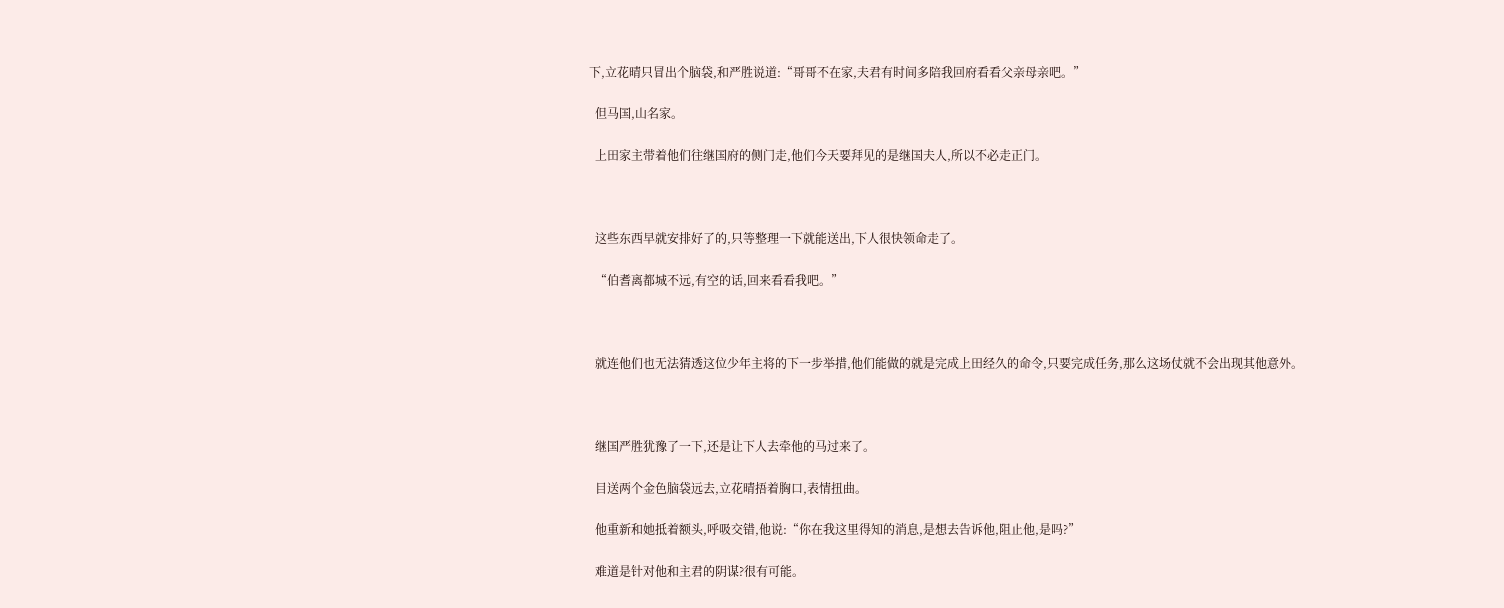下,立花晴只冒出个脑袋,和严胜说道:“哥哥不在家,夫君有时间多陪我回府看看父亲母亲吧。”

  但马国,山名家。

  上田家主带着他们往继国府的侧门走,他们今天要拜见的是继国夫人,所以不必走正门。



  这些东西早就安排好了的,只等整理一下就能送出,下人很快领命走了。

  “伯耆离都城不远,有空的话,回来看看我吧。”



  就连他们也无法猜透这位少年主将的下一步举措,他们能做的就是完成上田经久的命令,只要完成任务,那么这场仗就不会出现其他意外。



  继国严胜犹豫了一下,还是让下人去牵他的马过来了。

  目送两个金色脑袋远去,立花晴捂着胸口,表情扭曲。

  他重新和她抵着额头,呼吸交错,他说:“你在我这里得知的消息,是想去告诉他,阻止他,是吗?”

  难道是针对他和主君的阴谋?很有可能。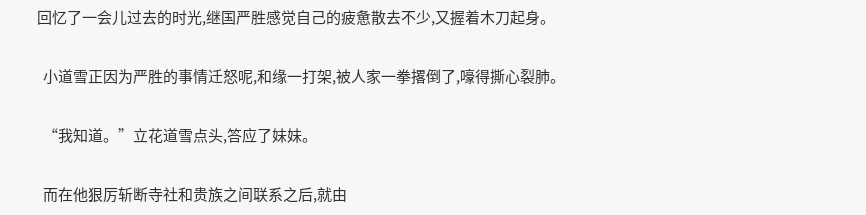回忆了一会儿过去的时光,继国严胜感觉自己的疲惫散去不少,又握着木刀起身。

  小道雪正因为严胜的事情迁怒呢,和缘一打架,被人家一拳撂倒了,嚎得撕心裂肺。

  “我知道。”立花道雪点头,答应了妹妹。

  而在他狠厉斩断寺社和贵族之间联系之后,就由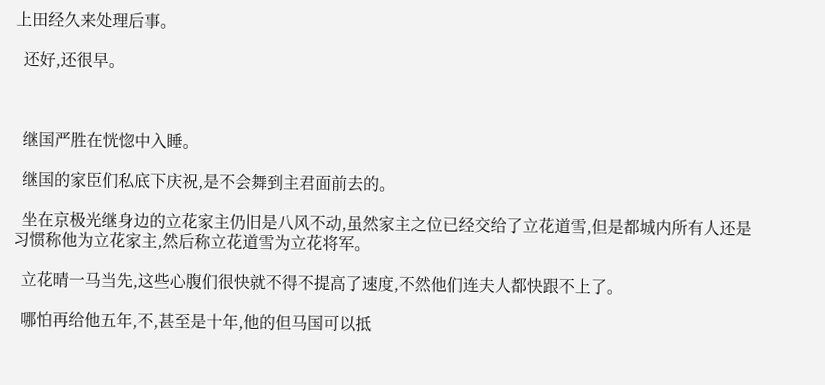上田经久来处理后事。

  还好,还很早。



  继国严胜在恍惚中入睡。

  继国的家臣们私底下庆祝,是不会舞到主君面前去的。

  坐在京极光继身边的立花家主仍旧是八风不动,虽然家主之位已经交给了立花道雪,但是都城内所有人还是习惯称他为立花家主,然后称立花道雪为立花将军。

  立花晴一马当先,这些心腹们很快就不得不提高了速度,不然他们连夫人都快跟不上了。

  哪怕再给他五年,不,甚至是十年,他的但马国可以抵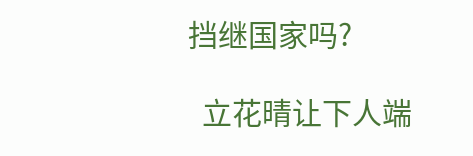挡继国家吗?

  立花晴让下人端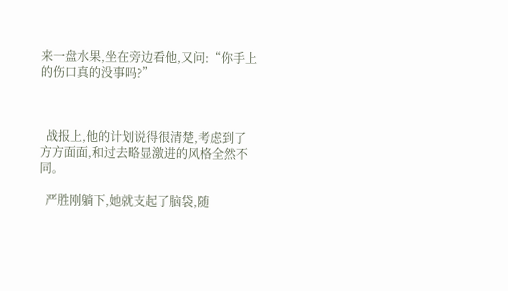来一盘水果,坐在旁边看他,又问:“你手上的伤口真的没事吗?”



  战报上,他的计划说得很清楚,考虑到了方方面面,和过去略显激进的风格全然不同。

  严胜刚躺下,她就支起了脑袋,随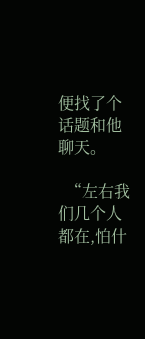便找了个话题和他聊天。

  “左右我们几个人都在,怕什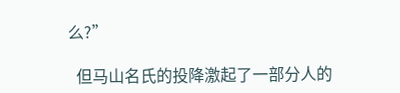么?”

  但马山名氏的投降激起了一部分人的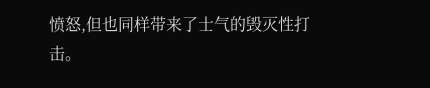愤怒,但也同样带来了士气的毁灭性打击。